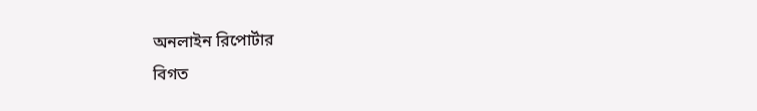অনলাইন রিপোর্টার
বিগত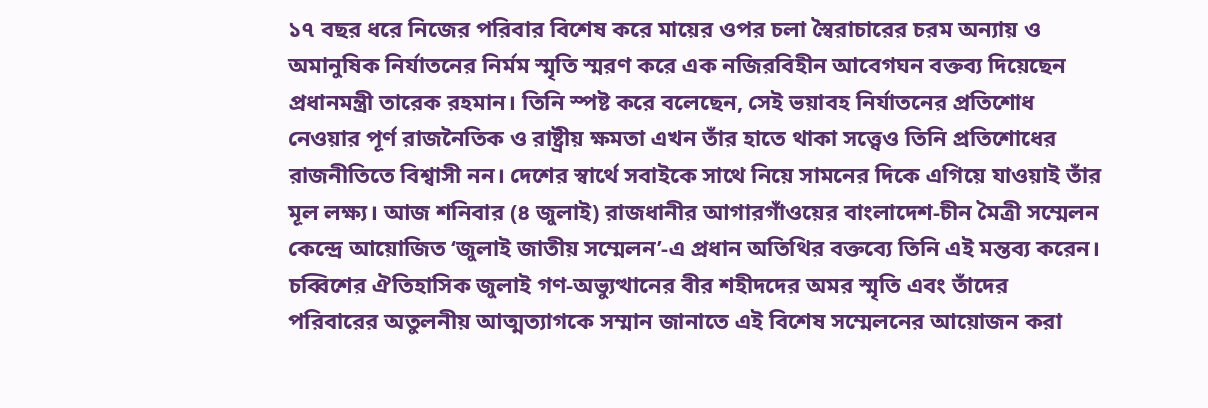১৭ বছর ধরে নিজের পরিবার বিশেষ করে মায়ের ওপর চলা স্বৈরাচারের চরম অন্যায় ও অমানুষিক নির্যাতনের নির্মম স্মৃতি স্মরণ করে এক নজিরবিহীন আবেগঘন বক্তব্য দিয়েছেন প্রধানমন্ত্রী তারেক রহমান। তিনি স্পষ্ট করে বলেছেন, সেই ভয়াবহ নির্যাতনের প্রতিশোধ নেওয়ার পূর্ণ রাজনৈতিক ও রাষ্ট্রীয় ক্ষমতা এখন তাঁর হাতে থাকা সত্ত্বেও তিনি প্রতিশোধের রাজনীতিতে বিশ্বাসী নন। দেশের স্বার্থে সবাইকে সাথে নিয়ে সামনের দিকে এগিয়ে যাওয়াই তাঁর মূল লক্ষ্য। আজ শনিবার (৪ জুলাই) রাজধানীর আগারগাঁওয়ের বাংলাদেশ-চীন মৈত্রী সম্মেলন কেন্দ্রে আয়োজিত ‘জুলাই জাতীয় সম্মেলন’-এ প্রধান অতিথির বক্তব্যে তিনি এই মন্তব্য করেন। চব্বিশের ঐতিহাসিক জুলাই গণ-অভ্যুত্থানের বীর শহীদদের অমর স্মৃতি এবং তাঁদের পরিবারের অতুলনীয় আত্মত্যাগকে সম্মান জানাতে এই বিশেষ সম্মেলনের আয়োজন করা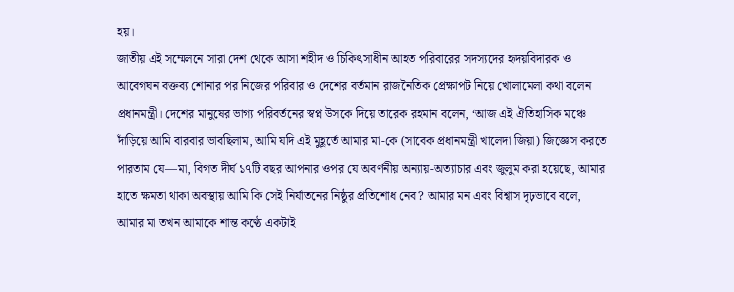হয়।
জাতীয় এই সম্মেলনে সারা দেশ থেকে আসা শহীদ ও চিকিৎসাধীন আহত পরিবারের সদস্যদের হৃদয়বিদারক ও আবেগঘন বক্তব্য শোনার পর নিজের পরিবার ও দেশের বর্তমান রাজনৈতিক প্রেক্ষাপট নিয়ে খোলামেলা কথা বলেন প্রধানমন্ত্রী। দেশের মানুষের ভাগ্য পরিবর্তনের স্বপ্ন উসকে দিয়ে তারেক রহমান বলেন, ‘আজ এই ঐতিহাসিক মঞ্চে দাঁড়িয়ে আমি বারবার ভাবছিলাম, আমি যদি এই মুহূর্তে আমার মা-কে (সাবেক প্রধানমন্ত্রী খালেদা জিয়া) জিজ্ঞেস করতে পারতাম যে—মা, বিগত দীর্ঘ ১৭টি বছর আপনার ওপর যে অবর্ণনীয় অন্যায়-অত্যাচার এবং জুলুম করা হয়েছে, আমার হাতে ক্ষমতা থাকা অবস্থায় আমি কি সেই নির্যাতনের নিষ্ঠুর প্রতিশোধ নেব? আমার মন এবং বিশ্বাস দৃঢ়ভাবে বলে, আমার মা তখন আমাকে শান্ত কণ্ঠে একটাই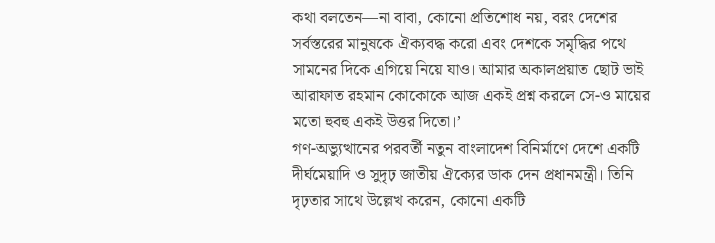কথা বলতেন—না বাবা, কোনো প্রতিশোধ নয়, বরং দেশের সর্বস্তরের মানুষকে ঐক্যবদ্ধ করো এবং দেশকে সমৃদ্ধির পথে সামনের দিকে এগিয়ে নিয়ে যাও। আমার অকালপ্রয়াত ছোট ভাই আরাফাত রহমান কোকোকে আজ একই প্রশ্ন করলে সে-ও মায়ের মতো হুবহু একই উত্তর দিতো।’
গণ-অভ্যুত্থানের পরবর্তী নতুন বাংলাদেশ বিনির্মাণে দেশে একটি দীর্ঘমেয়াদি ও সুদৃঢ় জাতীয় ঐক্যের ডাক দেন প্রধানমন্ত্রী। তিনি দৃঢ়তার সাথে উল্লেখ করেন, কোনো একটি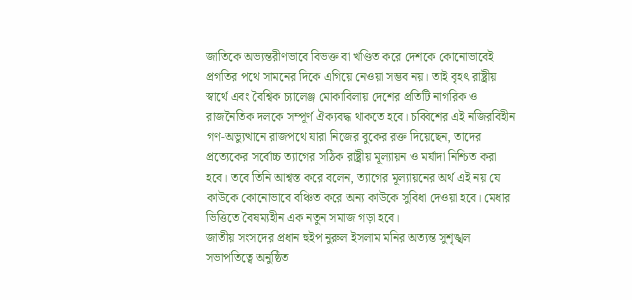জাতিকে অভ্যন্তরীণভাবে বিভক্ত বা খণ্ডিত করে দেশকে কোনোভাবেই প্রগতির পথে সামনের দিকে এগিয়ে নেওয়া সম্ভব নয়। তাই বৃহৎ রাষ্ট্রীয় স্বার্থে এবং বৈশ্বিক চ্যালেঞ্জ মোকাবিলায় দেশের প্রতিটি নাগরিক ও রাজনৈতিক দলকে সম্পূর্ণ ঐক্যবদ্ধ থাকতে হবে। চব্বিশের এই নজিরবিহীন গণ-অভ্যুত্থানে রাজপথে যারা নিজের বুকের রক্ত দিয়েছেন, তাদের প্রত্যেকের সর্বোচ্চ ত্যাগের সঠিক রাষ্ট্রীয় মূল্যায়ন ও মর্যাদা নিশ্চিত করা হবে। তবে তিনি আশ্বস্ত করে বলেন, ত্যাগের মূল্যায়নের অর্থ এই নয় যে কাউকে কোনোভাবে বঞ্চিত করে অন্য কাউকে সুবিধা দেওয়া হবে। মেধার ভিত্তিতে বৈষম্যহীন এক নতুন সমাজ গড়া হবে।
জাতীয় সংসদের প্রধান হুইপ নুরুল ইসলাম মনির অত্যন্ত সুশৃঙ্খল সভাপতিত্বে অনুষ্ঠিত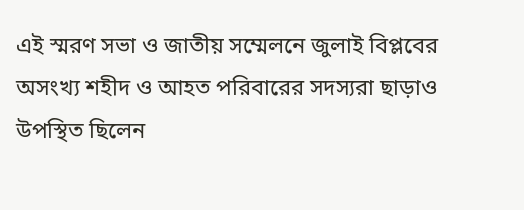এই স্মরণ সভা ও জাতীয় সম্মেলনে জুলাই বিপ্লবের অসংখ্য শহীদ ও আহত পরিবারের সদস্যরা ছাড়াও উপস্থিত ছিলেন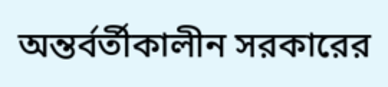অন্তর্বর্তীকালীন সরকারের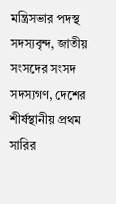মন্ত্রিসভার পদস্থ সদস্যবৃন্দ, জাতীয় সংসদের সংসদ সদস্যগণ, দেশের শীর্ষস্থানীয় প্রথম সারির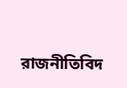রাজনীতিবিদ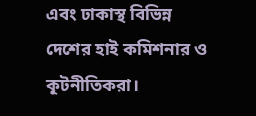এবং ঢাকাস্থ বিভিন্ন দেশের হাই কমিশনার ও কূটনীতিকরা।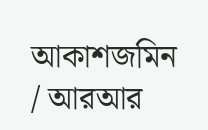আকাশজমিন / আরআর